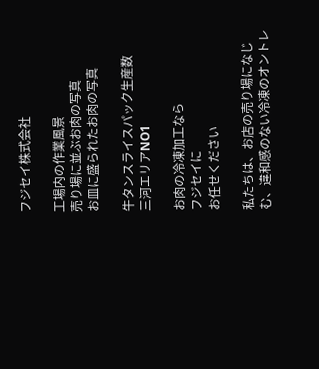フジセイ株式会社

工場内の作業風景
売り場に並ぶお肉の写真
お皿に盛られたお肉の写真

牛タンスライスパック生産数
三河エリアNO1

お肉の冷凍加工なら
フジセイに
お任せください

私たちは、お店の売り場になじむ、違和感のない冷凍のオントレ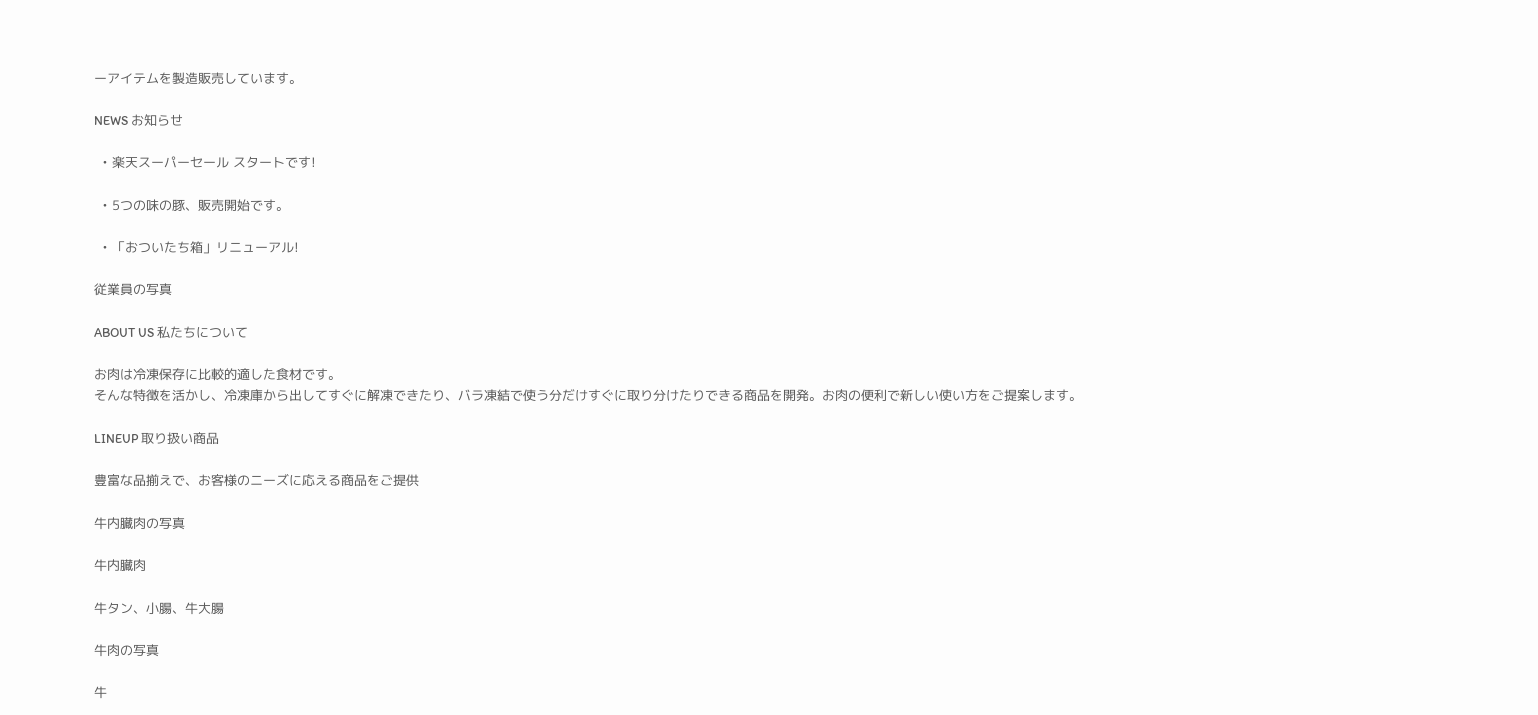ーアイテムを製造販売しています。

NEWS お知らせ

  • 楽天スーパーセール スタートです!

  • 5つの味の豚、販売開始です。

  • 「おついたち箱」リニューアル!

従業員の写真

ABOUT US 私たちについて

お肉は冷凍保存に比較的適した食材です。
そんな特徴を活かし、冷凍庫から出してすぐに解凍できたり、バラ凍結で使う分だけすぐに取り分けたりできる商品を開発。お肉の便利で新しい使い方をご提案します。

LINEUP 取り扱い商品

豊富な品揃えで、お客様のニーズに応える商品をご提供

牛内臓肉の写真

牛内臓肉

牛タン、小腸、牛大腸

牛肉の写真

牛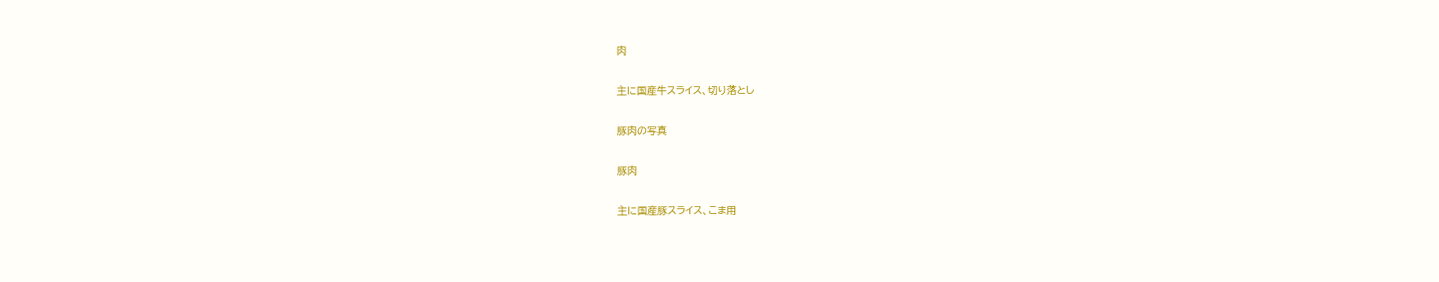肉

主に国産牛スライス、切り落とし

豚肉の写真

豚肉

主に国産豚スライス、こま用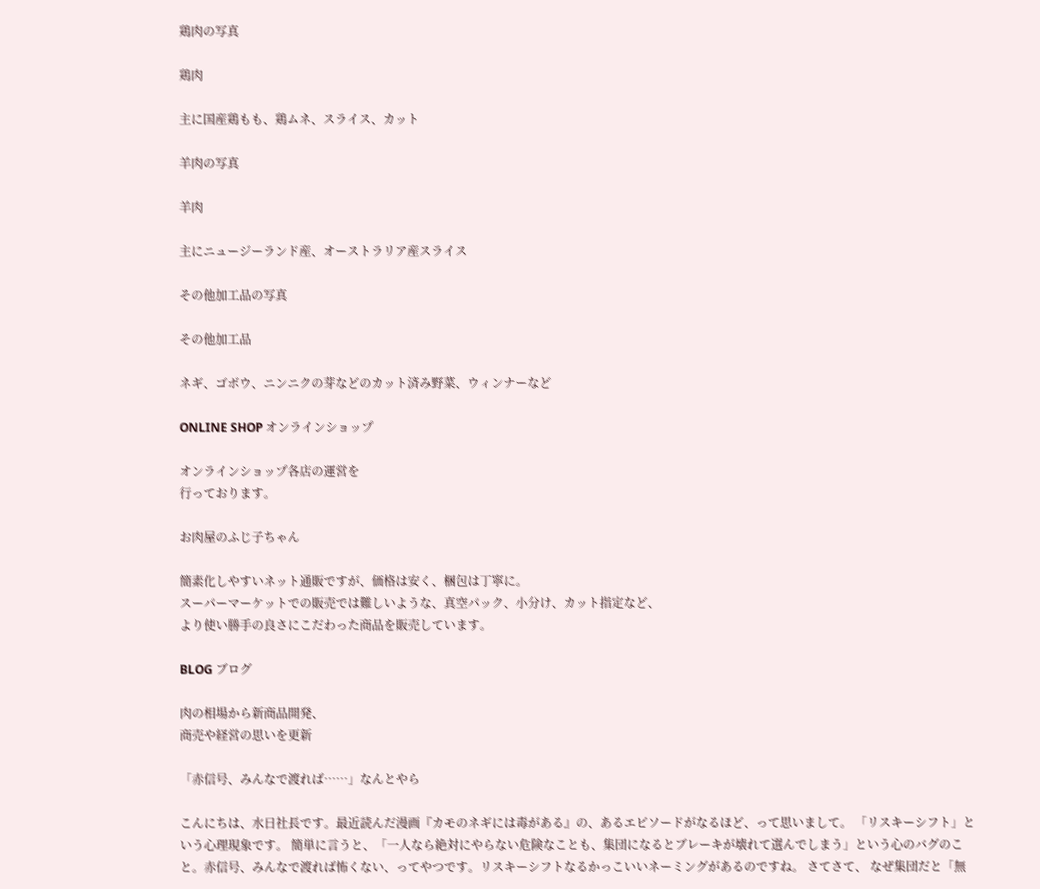鶏肉の写真

鶏肉

主に国産鶏もも、鶏ムネ、スライス、カット

羊肉の写真

羊肉

主にニュージーランド産、オーストラリア産スライス

その他加工品の写真

その他加工品

ネギ、ゴボウ、ニンニクの芽などのカット済み野菜、ウィンナーなど

ONLINE SHOP オンラインショップ

オンラインショップ各店の運営を
行っております。

お肉屋のふじ子ちゃん

簡素化しやすいネット通販ですが、価格は安く、梱包は丁寧に。
スーパーマーケットでの販売では難しいような、真空パック、小分け、カット指定など、
より使い勝手の良さにこだわった商品を販売しています。

BLOG ブログ

肉の相場から新商品開発、
商売や経営の思いを更新

「赤信号、みんなで渡れば……」なんとやら

こんにちは、水日社長です。最近読んだ漫画『カモのネギには毒がある』の、あるエピソードがなるほど、って思いまして。 「リスキーシフト」という心理現象です。 簡単に言うと、「一人なら絶対にやらない危険なことも、集団になるとブレーキが壊れて選んでしまう」という心のバグのこと。赤信号、みんなで渡れば怖くない、ってやつです。リスキーシフトなるかっこいいネーミングがあるのですね。 さてさて、 なぜ集団だと「無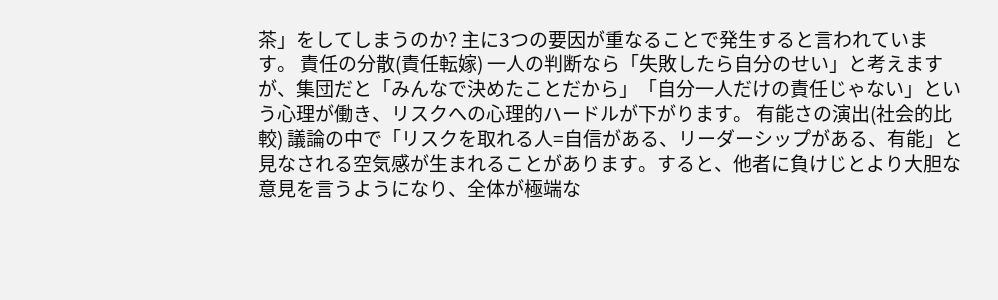茶」をしてしまうのか? 主に3つの要因が重なることで発生すると言われています。 責任の分散(責任転嫁) 一人の判断なら「失敗したら自分のせい」と考えますが、集団だと「みんなで決めたことだから」「自分一人だけの責任じゃない」という心理が働き、リスクへの心理的ハードルが下がります。 有能さの演出(社会的比較) 議論の中で「リスクを取れる人=自信がある、リーダーシップがある、有能」と見なされる空気感が生まれることがあります。すると、他者に負けじとより大胆な意見を言うようになり、全体が極端な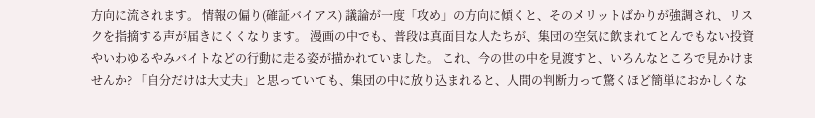方向に流されます。 情報の偏り(確証バイアス) 議論が一度「攻め」の方向に傾くと、そのメリットばかりが強調され、リスクを指摘する声が届きにくくなります。 漫画の中でも、普段は真面目な人たちが、集団の空気に飲まれてとんでもない投資やいわゆるやみバイトなどの行動に走る姿が描かれていました。 これ、今の世の中を見渡すと、いろんなところで見かけませんか? 「自分だけは大丈夫」と思っていても、集団の中に放り込まれると、人間の判断力って驚くほど簡単におかしくな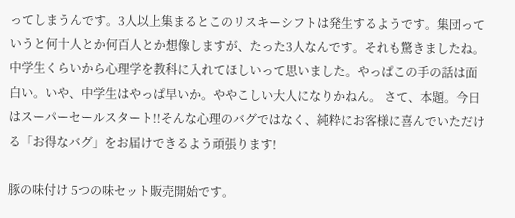ってしまうんです。3人以上集まるとこのリスキーシフトは発生するようです。集団っていうと何十人とか何百人とか想像しますが、たった3人なんです。それも驚きましたね。中学生くらいから心理学を教科に入れてほしいって思いました。やっぱこの手の話は面白い。いや、中学生はやっぱ早いか。ややこしい大人になりかねん。 さて、本題。今日はスーパーセールスタート!!そんな心理のバグではなく、純粋にお客様に喜んでいただける「お得なバグ」をお届けできるよう頑張ります!

豚の味付け 5つの味セット販売開始です。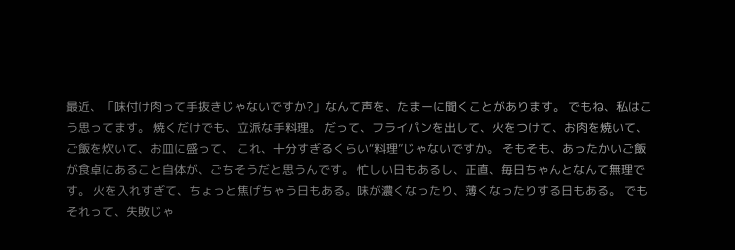最近、「味付け肉って手抜きじゃないですか?」なんて声を、たまーに聞くことがあります。 でもね、私はこう思ってます。 焼くだけでも、立派な手料理。 だって、フライパンを出して、火をつけて、お肉を焼いて、ご飯を炊いて、お皿に盛って、 これ、十分すぎるくらい“料理”じゃないですか。 そもそも、あったかいご飯が食卓にあること自体が、ごちそうだと思うんです。 忙しい日もあるし、正直、毎日ちゃんとなんて無理です。 火を入れすぎて、ちょっと焦げちゃう日もある。味が濃くなったり、薄くなったりする日もある。 でもそれって、失敗じゃ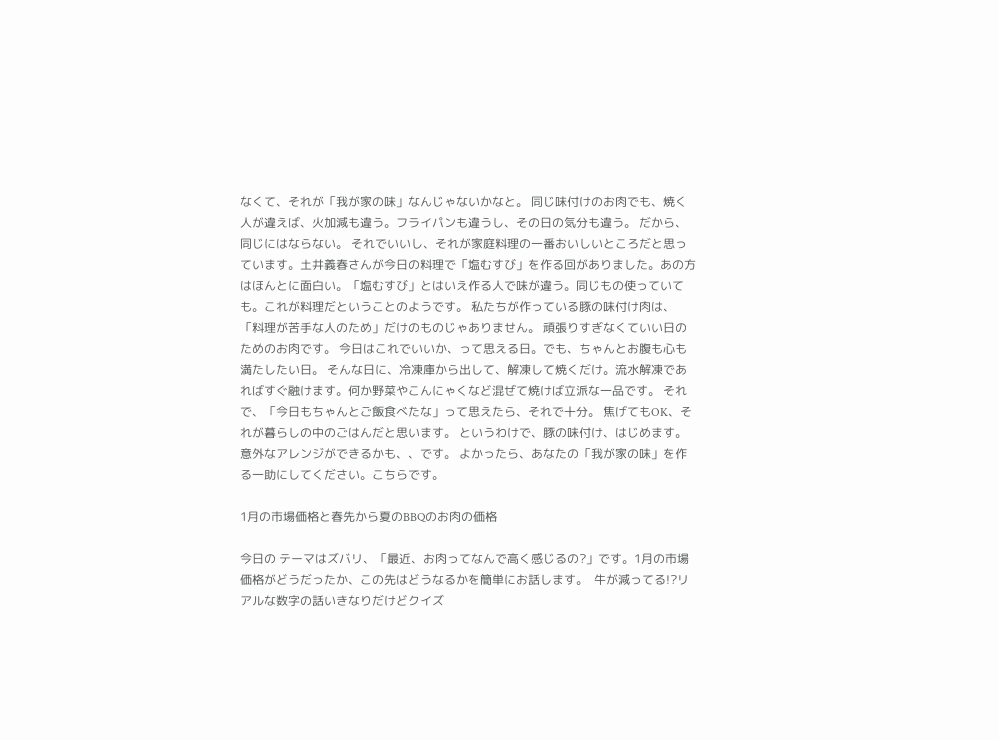なくて、それが「我が家の味」なんじゃないかなと。 同じ味付けのお肉でも、焼く人が違えば、火加減も違う。フライパンも違うし、その日の気分も違う。 だから、同じにはならない。 それでいいし、それが家庭料理の一番おいしいところだと思っています。土井義春さんが今日の料理で「塩むすび」を作る回がありました。あの方はほんとに面白い。「塩むすび」とはいえ作る人で味が違う。同じもの使っていても。これが料理だということのようです。 私たちが作っている豚の味付け肉は、「料理が苦手な人のため」だけのものじゃありません。 頑張りすぎなくていい日のためのお肉です。 今日はこれでいいか、って思える日。でも、ちゃんとお腹も心も満たしたい日。 そんな日に、冷凍庫から出して、解凍して焼くだけ。流水解凍であればすぐ融けます。何か野菜やこんにゃくなど混ぜて焼けば立派な一品です。 それで、「今日もちゃんとご飯食べたな」って思えたら、それで十分。 焦げてもOK、それが暮らしの中のごはんだと思います。 というわけで、豚の味付け、はじめます。意外なアレンジができるかも、、です。 よかったら、あなたの「我が家の味」を作る一助にしてください。こちらです。

1月の市場価格と春先から夏のBBQのお肉の価格

今日の テーマはズバリ、「最近、お肉ってなんで高く感じるの?」です。1月の市場価格がどうだったか、この先はどうなるかを簡単にお話します。  牛が減ってる!?リアルな数字の話いきなりだけどクイズ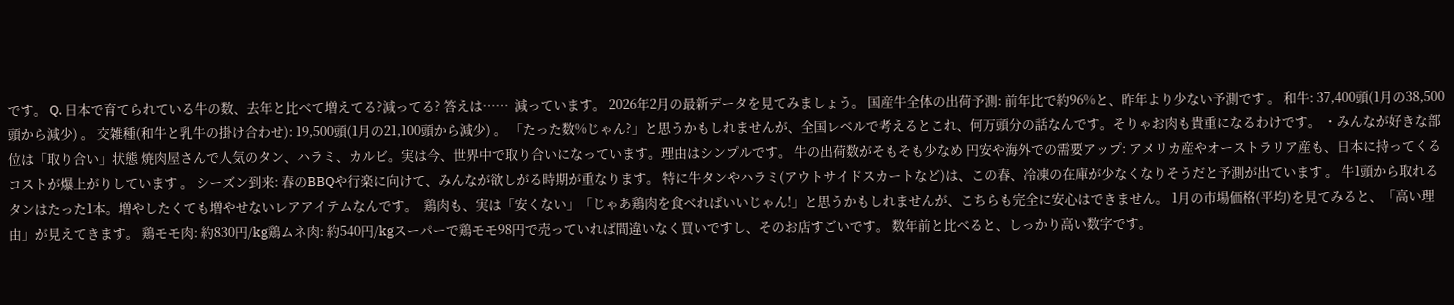です。 Q. 日本で育てられている牛の数、去年と比べて増えてる?減ってる? 答えは……  減っています。 2026年2月の最新データを見てみましょう。 国産牛全体の出荷予測: 前年比で約96%と、昨年より少ない予測です 。 和牛: 37,400頭(1月の38,500頭から減少) 。 交雑種(和牛と乳牛の掛け合わせ): 19,500頭(1月の21,100頭から減少) 。 「たった数%じゃん?」と思うかもしれませんが、全国レベルで考えるとこれ、何万頭分の話なんです。そりゃお肉も貴重になるわけです。 ・みんなが好きな部位は「取り合い」状態 焼肉屋さんで人気のタン、ハラミ、カルビ。実は今、世界中で取り合いになっています。理由はシンプルです。 牛の出荷数がそもそも少なめ 円安や海外での需要アップ: アメリカ産やオーストラリア産も、日本に持ってくるコストが爆上がりしています 。 シーズン到来: 春のBBQや行楽に向けて、みんなが欲しがる時期が重なります。 特に牛タンやハラミ(アウトサイドスカートなど)は、この春、冷凍の在庫が少なくなりそうだと予測が出ています 。 牛1頭から取れるタンはたった1本。増やしたくても増やせないレアアイテムなんです。  鶏肉も、実は「安くない」「じゃあ鶏肉を食べればいいじゃん!」と思うかもしれませんが、こちらも完全に安心はできません。 1月の市場価格(平均)を見てみると、「高い理由」が見えてきます。 鶏モモ肉: 約830円/kg鶏ムネ肉: 約540円/kgスーパーで鶏モモ98円で売っていれば間違いなく買いですし、そのお店すごいです。 数年前と比べると、しっかり高い数字です。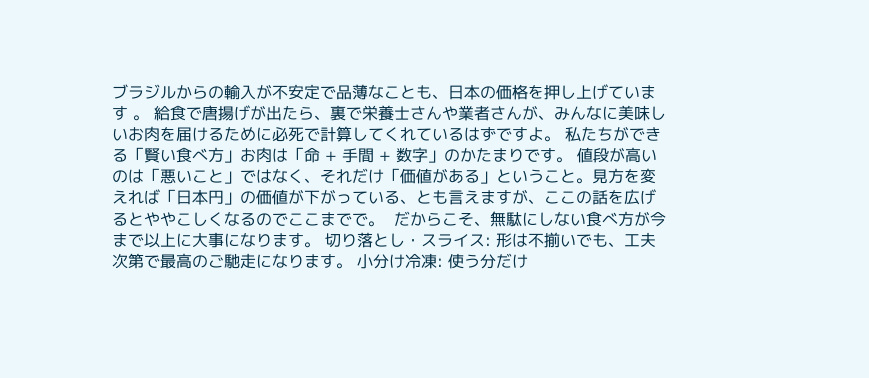ブラジルからの輸入が不安定で品薄なことも、日本の価格を押し上げています 。 給食で唐揚げが出たら、裏で栄養士さんや業者さんが、みんなに美味しいお肉を届けるために必死で計算してくれているはずですよ。 私たちができる「賢い食べ方」お肉は「命 + 手間 + 数字」のかたまりです。 値段が高いのは「悪いこと」ではなく、それだけ「価値がある」ということ。見方を変えれば「日本円」の価値が下がっている、とも言えますが、ここの話を広げるとややこしくなるのでここまでで。  だからこそ、無駄にしない食べ方が今まで以上に大事になります。 切り落とし・スライス: 形は不揃いでも、工夫次第で最高のご馳走になります。 小分け冷凍: 使う分だけ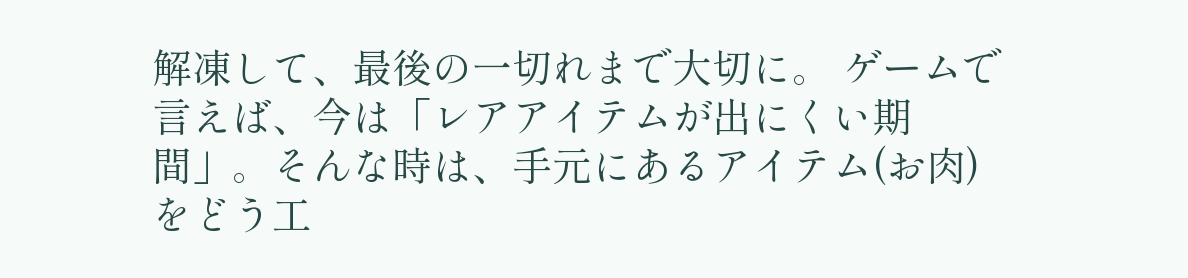解凍して、最後の一切れまで大切に。 ゲームで言えば、今は「レアアイテムが出にくい期間」。そんな時は、手元にあるアイテム(お肉)をどう工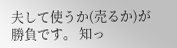夫して使うか(売るか)が勝負です。 知っ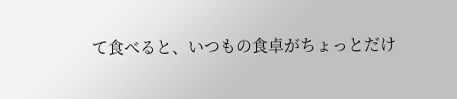て食べると、いつもの食卓がちょっとだけ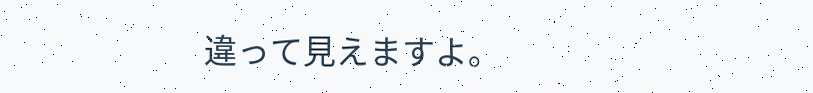違って見えますよ。